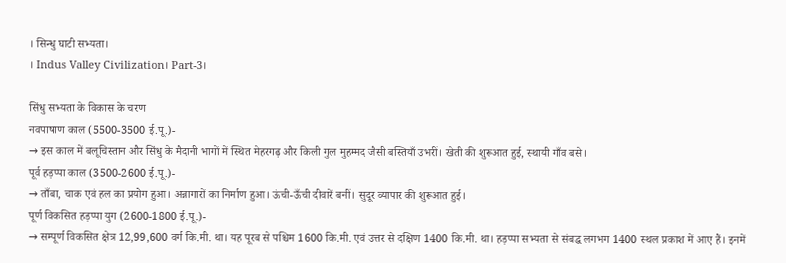। सिन्धु घाटी सभ्यता।
। Indus Valley Civilization। Part-3।

सिंधु सभ्यता के विकास के चरण
नवपाषाण काल (5500-3500 ई.पू.)-
→ इस काल में बलूचिस्तान और सिंधु के मैदानी भागों में स्थित मेहरगढ़ और किली गुल मुहम्मद जैसी बस्तियाँ उभरीं। खेती की शुरूआत हुई, स्थायी गाँव बसे।
पूर्व हड़प्पा काल (3500-2600 ई.पू.)-
→ ताँबा, चाक एवं हल का प्रयोग हुआ। अन्नागारों का निर्माण हुआ। ऊंची-ऊँची दीवारें बनीं। सुदूर व्यापार की शुरूआत हुई।
पूर्ण विकसित हड़प्पा युग (2600-1800 ई.पू.)-
→ सम्पूर्ण विकसित क्षेत्र 12,99,600 वर्ग कि.मी. था। यह पूरब से पश्चिम 1600 कि.मी. एवं उत्तर से दक्षिण 1400 कि.मी. था। हड़प्पा सभ्यता से संबद्ध लगभग 1400 स्थल प्रकाश में आए हैं। इनमें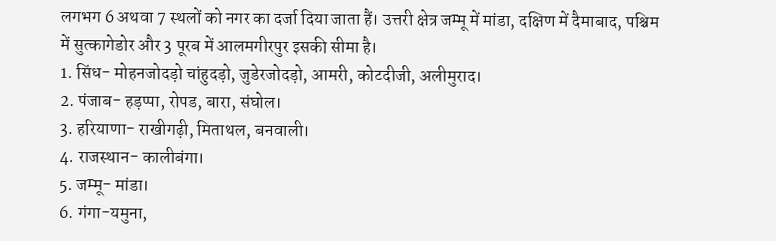लगभग 6 अथवा 7 स्थलों को नगर का दर्जा दिया जाता हैं। उत्तरी क्षेत्र जम्मू में मांडा, दक्षिण में दैमाबाद, पश्चिम में सुत्कागेडोर और 3 पूरब में आलमगीरपुर इसकी सीमा है।
1. सिंध- मोहनजोदड़ो चांहुदड़ो, जुडेरजोदड़ो, आमरी, कोटदीजी, अलीमुराद।
2. पंजाब- हड़प्पा, रोपड, बारा, संघोल।
3. हरियाणा- राखीगढ़ी, मिताथल, बनवाली।
4. राजस्थान- कालीबंगा।
5. जम्मू- मांडा।
6. गंगा-यमुना,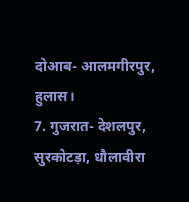दोआब- आलमगीरपुर, हुलास।
7. गुजरात- देशलपुर, सुरकोटड़ा, धौलावीरा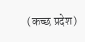(कच्छ प्रदेश)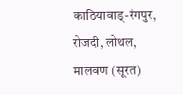काठियावाड्-रंगपुर, रोजदी, लोथल, मालवण (सूरत)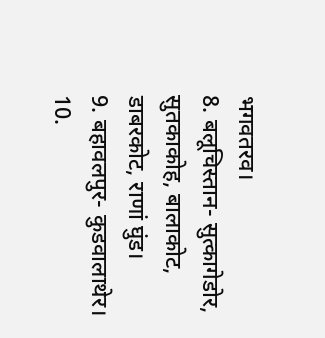भगवतरव।
8. बलूचिस्तान- सुत्कागेडोर, सुतकाकोह, बालाकोट, डाबरकोट, राणां घुंड।
9. बहावलपुर- कुडवालाथेर।
10.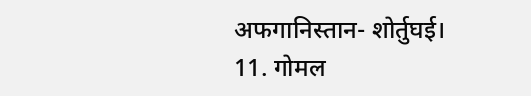अफगानिस्तान- शोर्तुघई।
11. गोमल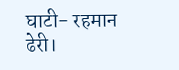घाटी- रहमान ढेरी।